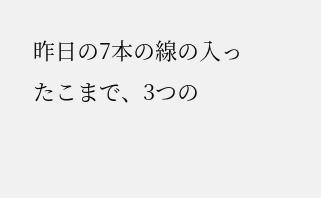昨日の7本の線の入ったこまで、3つの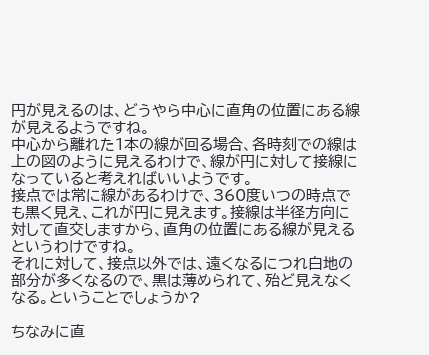円が見えるのは、どうやら中心に直角の位置にある線が見えるようですね。
中心から離れた1本の線が回る場合、各時刻での線は上の図のように見えるわけで、線が円に対して接線になっていると考えればいいようです。
接点では常に線があるわけで、360度いつの時点でも黒く見え、これが円に見えます。接線は半径方向に対して直交しますから、直角の位置にある線が見えるというわけですね。
それに対して、接点以外では、遠くなるにつれ白地の部分が多くなるので、黒は薄められて、殆ど見えなくなる。ということでしょうか?

ちなみに直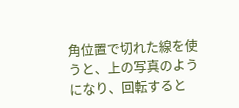角位置で切れた線を使うと、上の写真のようになり、回転すると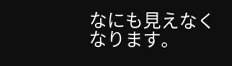なにも見えなくなります。